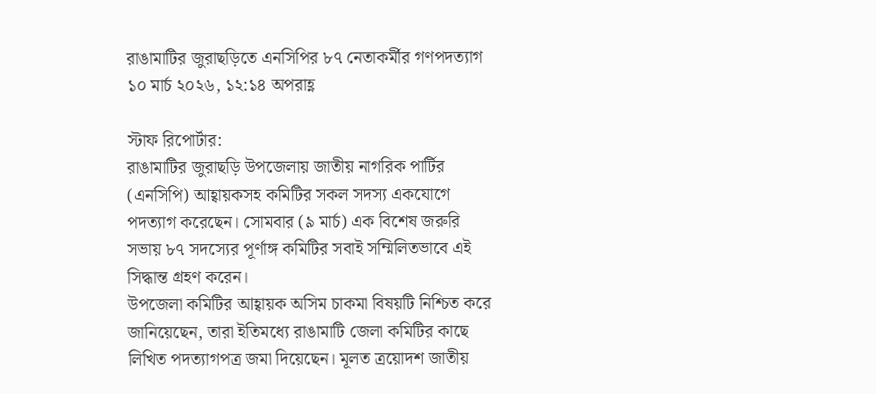রাঙামাটির জুরাছড়িতে এনসিপির ৮৭ নেতাকর্মীর গণপদত্যাগ
১০ মার্চ ২০২৬, ১২:১৪ অপরাহ্ণ

স্টাফ রিপোর্টার:
রাঙামাটির জুরাছড়ি উপজেলায় জাতীয় নাগরিক পার্টির (এনসিপি) আহ্বায়কসহ কমিটির সকল সদস্য একযোগে পদত্যাগ করেছেন। সোমবার (৯ মার্চ) এক বিশেষ জরুরি সভায় ৮৭ সদস্যের পূর্ণাঙ্গ কমিটির সবাই সম্মিলিতভাবে এই সিদ্ধান্ত গ্রহণ করেন।
উপজেলা কমিটির আহ্বায়ক অসিম চাকমা বিষয়টি নিশ্চিত করে জানিয়েছেন, তারা ইতিমধ্যে রাঙামাটি জেলা কমিটির কাছে লিখিত পদত্যাগপত্র জমা দিয়েছেন। মূলত ত্রয়োদশ জাতীয়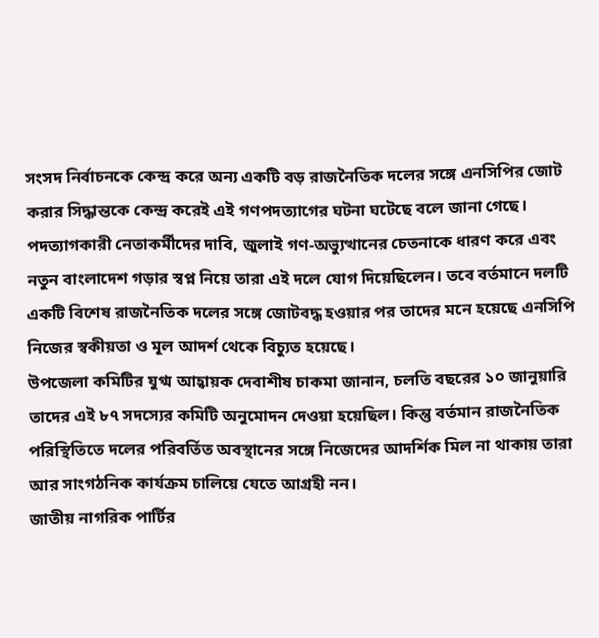সংসদ নির্বাচনকে কেন্দ্র করে অন্য একটি বড় রাজনৈতিক দলের সঙ্গে এনসিপির জোট করার সিদ্ধান্তকে কেন্দ্র করেই এই গণপদত্যাগের ঘটনা ঘটেছে বলে জানা গেছে।
পদত্যাগকারী নেতাকর্মীদের দাবি, জুলাই গণ-অভ্যুত্থানের চেতনাকে ধারণ করে এবং নতুন বাংলাদেশ গড়ার স্বপ্ন নিয়ে তারা এই দলে যোগ দিয়েছিলেন। তবে বর্তমানে দলটি একটি বিশেষ রাজনৈতিক দলের সঙ্গে জোটবদ্ধ হওয়ার পর তাদের মনে হয়েছে এনসিপি নিজের স্বকীয়তা ও মূল আদর্শ থেকে বিচ্যুত হয়েছে।
উপজেলা কমিটির যুগ্ম আহ্বায়ক দেবাশীষ চাকমা জানান, চলতি বছরের ১০ জানুয়ারি তাদের এই ৮৭ সদস্যের কমিটি অনুমোদন দেওয়া হয়েছিল। কিন্তু বর্তমান রাজনৈতিক পরিস্থিতিতে দলের পরিবর্তিত অবস্থানের সঙ্গে নিজেদের আদর্শিক মিল না থাকায় তারা আর সাংগঠনিক কার্যক্রম চালিয়ে যেতে আগ্রহী নন।
জাতীয় নাগরিক পার্টির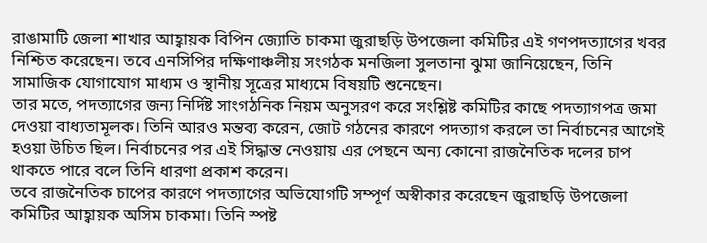রাঙামাটি জেলা শাখার আহ্বায়ক বিপিন জ্যোতি চাকমা জুরাছড়ি উপজেলা কমিটির এই গণপদত্যাগের খবর নিশ্চিত করেছেন। তবে এনসিপির দক্ষিণাঞ্চলীয় সংগঠক মনজিলা সুলতানা ঝুমা জানিয়েছেন, তিনি সামাজিক যোগাযোগ মাধ্যম ও স্থানীয় সূত্রের মাধ্যমে বিষয়টি শুনেছেন।
তার মতে, পদত্যাগের জন্য নির্দিষ্ট সাংগঠনিক নিয়ম অনুসরণ করে সংশ্লিষ্ট কমিটির কাছে পদত্যাগপত্র জমা দেওয়া বাধ্যতামূলক। তিনি আরও মন্তব্য করেন, জোট গঠনের কারণে পদত্যাগ করলে তা নির্বাচনের আগেই হওয়া উচিত ছিল। নির্বাচনের পর এই সিদ্ধান্ত নেওয়ায় এর পেছনে অন্য কোনো রাজনৈতিক দলের চাপ থাকতে পারে বলে তিনি ধারণা প্রকাশ করেন।
তবে রাজনৈতিক চাপের কারণে পদত্যাগের অভিযোগটি সম্পূর্ণ অস্বীকার করেছেন জুরাছড়ি উপজেলা কমিটির আহ্বায়ক অসিম চাকমা। তিনি স্পষ্ট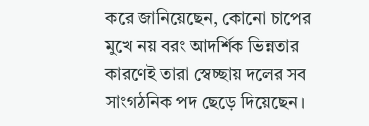করে জানিয়েছেন, কোনো চাপের মুখে নয় বরং আদর্শিক ভিন্নতার কারণেই তারা স্বেচ্ছায় দলের সব সাংগঠনিক পদ ছেড়ে দিয়েছেন।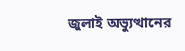জুলাই অভ্যুত্থানের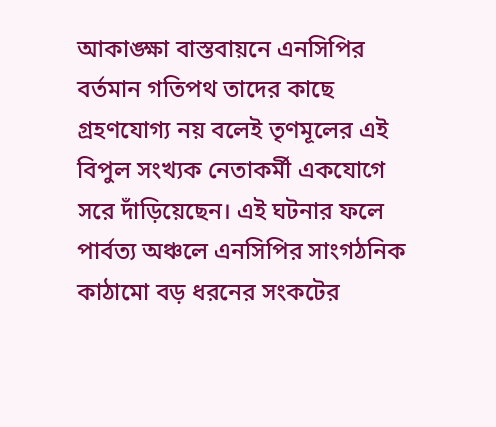আকাঙ্ক্ষা বাস্তবায়নে এনসিপির বর্তমান গতিপথ তাদের কাছে গ্রহণযোগ্য নয় বলেই তৃণমূলের এই বিপুল সংখ্যক নেতাকর্মী একযোগে সরে দাঁড়িয়েছেন। এই ঘটনার ফলে পার্বত্য অঞ্চলে এনসিপির সাংগঠনিক কাঠামো বড় ধরনের সংকটের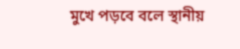মুখে পড়বে বলে স্থানীয়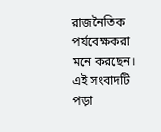রাজনৈতিক পর্যবেক্ষকরা মনে করছেন।
এই সংবাদটি পড়া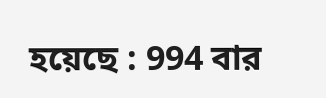হয়েছে : 994 বার